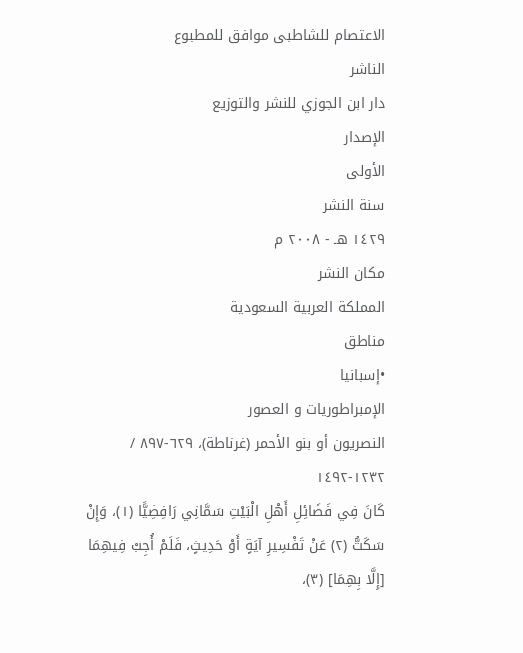الاعتصام للشاطبى موافق للمطبوع
الناشر
دار ابن الجوزي للنشر والتوزيع
الإصدار
الأولى
سنة النشر
١٤٢٩ هـ - ٢٠٠٨ م
مكان النشر
المملكة العربية السعودية
مناطق
•إسبانيا
الإمبراطوريات و العصور
النصريون أو بنو الأحمر (غرناطة)، ٦٢٩-٨٩٧ / ١٢٣٢-١٤٩٢
كَانَ فِي فَضَائِلِ أَهْلِ الْبَيْتِ سَمَّانِي رَافِضِيًّا (١)، وَإِنْ سَكَتُّ (٢) عَنْ تَفْسِيرِ آيَةٍ أَوْ حَدِيثٍ، فَلَمْ أُجِبْ فِيهِمَا [إِلَّا بِهِمَا] (٣)،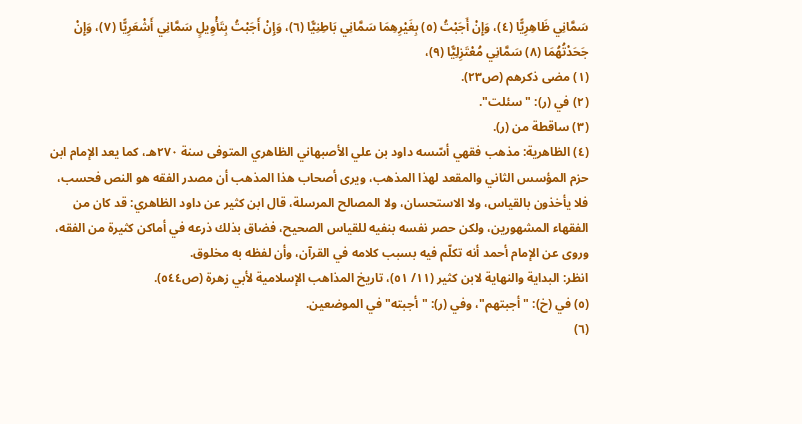سَمَّانِي ظَاهِرِيًّا (٤)، وَإِنْ أَجَبْتُ (٥) بِغَيْرِهِمَا سَمَّانِي بَاطِنِيًّا (٦)، وَإِنْ أَجَبْتُ بِتَأْوِيلٍ سَمَّانِي أَشْعَرِيًّا (٧)، وَإِنْ جَحَدْتُهُمَا (٨) سَمَّانِي مُعْتَزِلِيًّا (٩)،
(١) مضى ذكرهم (ص٢٣).
(٢) في (ر): "سئلت".
(٣) ساقطة من (ر).
(٤) الظاهرية: مذهب فقهي أسّسه داود بن علي الأصبهاني الظاهري المتوفى سنة ٢٧٠هـ، كما يعد الإمام ابن حزم المؤسس الثاني والمقعد لهذا المذهب، ويرى أصحاب هذا المذهب أن مصدر الفقه هو النص فحسب، فلا يأخذون بالقياس، ولا الاستحسان، ولا المصالح المرسلة، قال ابن كثير عن داود الظاهري: قد كان من الفقهاء المشهورين، ولكن حصر نفسه بنفيه للقياس الصحيح، فضاق بذلك ذرعه في أماكن كثيرة من الفقه، وروى عن الإمام أحمد أنه تكلّم فيه بسبب كلامه في القرآن، وأن لفظه به مخلوق.
انظر: البداية والنهاية لابن كثير (١١/ ٥١)، تاريخ المذاهب الإسلامية لأبي زهرة (ص٥٤٤).
(٥) في (خ): "أجبتهم"، وفي (ر): "أجبته" في الموضعين.
(٦)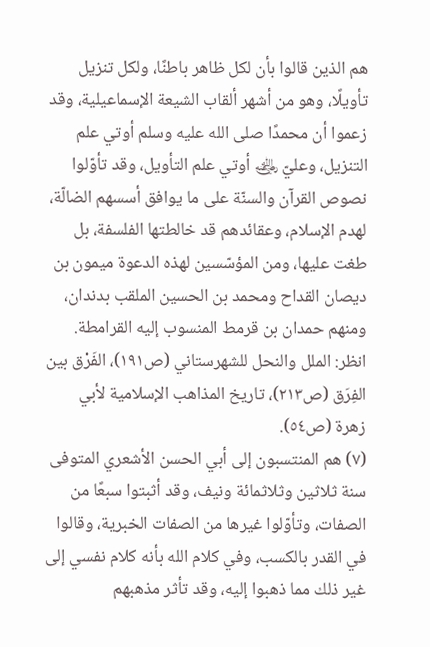هم الذين قالوا بأن لكل ظاهر باطنًا، ولكل تنزيل تأويلًا، وهو من أشهر ألقاب الشيعة الإسماعيلية، وقد زعموا أن محمدًا صلى الله عليه وسلم أوتي علم التنزيل، وعليّ ﵁ أوتي علم التأويل، وقد تأوّلوا نصوص القرآن والسنّة على ما يوافق أسسهم الضالّة، لهدم الإسلام، وعقائدهم قد خالطتها الفلسفة، بل طغت عليها، ومن المؤسّسين لهذه الدعوة ميمون بن ديصان القداح ومحمد بن الحسين الملقب بدندان، ومنهم حمدان بن قرمط المنسوب إليه القرامطة.
انظر: الملل والنحل للشهرستاني (ص١٩١)، الفَرْق بين الفِرَق (ص٢١٣)، تاريخ المذاهب الإسلامية لأبي زهرة (ص٥٤).
(٧) هم المنتسبون إلى أبي الحسن الأشعري المتوفى سنة ثلاثين وثلاثمائة ونيف، وقد أثبتوا سبعًا من الصفات، وتأوّلوا غيرها من الصفات الخبرية، وقالوا في القدر بالكسب، وفي كلام الله بأنه كلام نفسي إلى غير ذلك مما ذهبوا إليه، وقد تأثر مذهبهم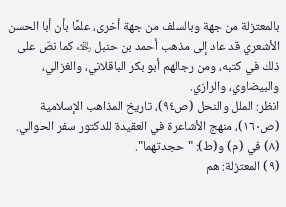بالمعتزلة من جهة وبالسلف من جهة أخرى، علمًا بأن أبا الحسن الأشعري قد عاد إلى مذهب أحمد بن حنبل ﵀ كما نصّ على ذلك في كتبه، ومن رجالهم أبو بكر الباقلاني، والغزالي، والبيضاوي، والرازي.
انظر: الملل والنحل (ص٩٤)، تاريخ المذاهب الإسلامية (ص١٦٠)، منهج الأشاعرة في العقيدة للدكتور سفر الحوالي.
(٨) في (م) و(ط): "حجدتهما".
(٩) المعتزلة: هم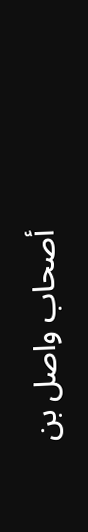أصحاب واصل بن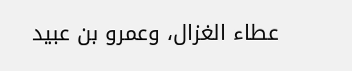عطاء الغزال، وعمرو بن عبيد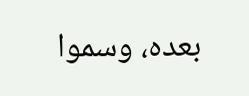بعده، وسموا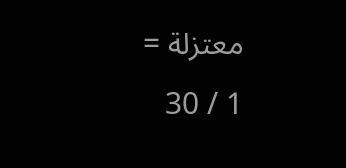معتزلة =
1 / 30